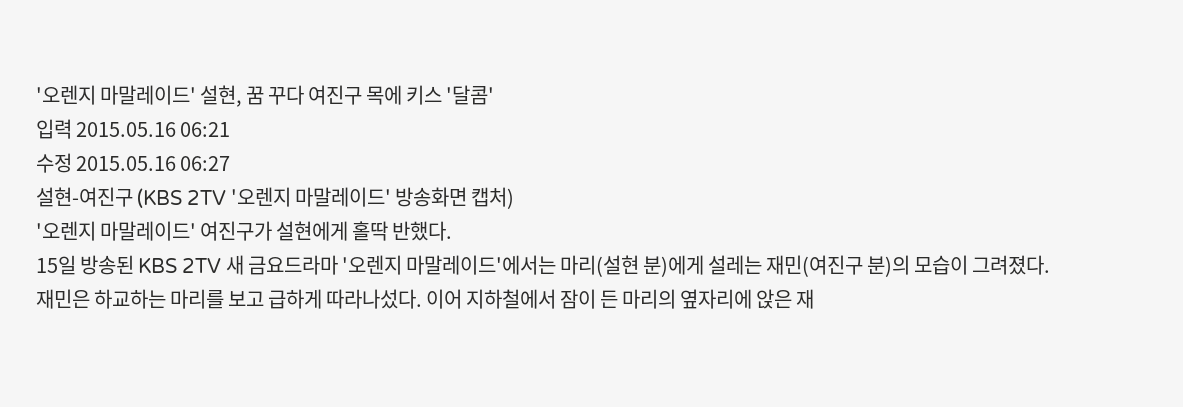'오렌지 마말레이드' 설현, 꿈 꾸다 여진구 목에 키스 '달콤'
입력 2015.05.16 06:21
수정 2015.05.16 06:27
설현-여진구 (KBS 2TV '오렌지 마말레이드' 방송화면 캡처)
'오렌지 마말레이드' 여진구가 설현에게 홀딱 반했다.
15일 방송된 KBS 2TV 새 금요드라마 '오렌지 마말레이드'에서는 마리(설현 분)에게 설레는 재민(여진구 분)의 모습이 그려졌다.
재민은 하교하는 마리를 보고 급하게 따라나섰다. 이어 지하철에서 잠이 든 마리의 옆자리에 앉은 재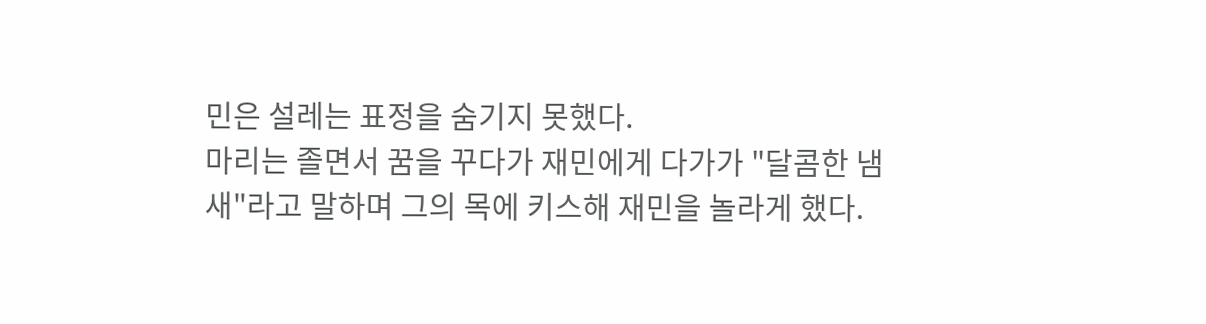민은 설레는 표정을 숨기지 못했다.
마리는 졸면서 꿈을 꾸다가 재민에게 다가가 "달콤한 냄새"라고 말하며 그의 목에 키스해 재민을 놀라게 했다.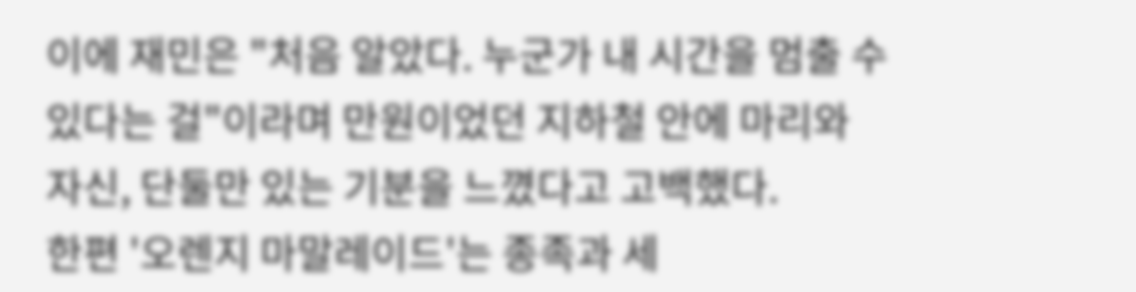이에 재민은 "처음 알았다. 누군가 내 시간을 멈출 수 있다는 걸"이라며 만원이었던 지하철 안에 마리와 자신, 단둘만 있는 기분을 느꼈다고 고백했다.
한편 '오렌지 마말레이드'는 종족과 세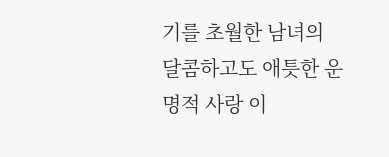기를 초월한 남녀의 달콤하고도 애틋한 운명적 사랑 이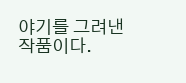야기를 그려낸 작품이다.